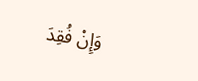وَإِنْ فُقِدَ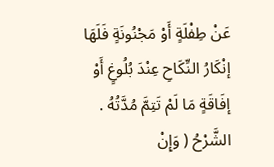عَنْ طِفْلَةٍ أَوْ مَجْنُونَةٍ فَلَهَا إنْكَارُ النِّكَاحِ عِنْدَ بُلُوغٍ أَوْ إفَاقَةٍ مَا لَمْ تَتِمَّ مُدَّتُهُ .
الشَّرْحُ ( وَإِنْ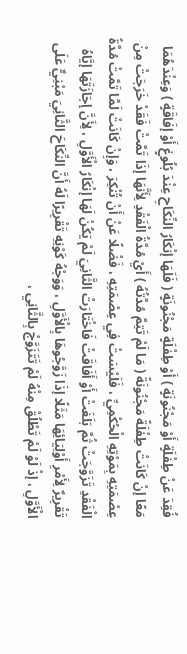فُقِدَ عَنْ طِفْلَةٍ أَوْ مَجْنُونَةٍ ) أَوْ طِفْلَةٍ مَجْنُونَةٍ ( فَلَهَا إنْكَارُ النِّكَاحِ عِنْدَ بُلُوغٍ أَوْ إفَاقَةٍ ) وَعِنْدَهُمَا مَعًا إنْ كَانَتْ طِفْلَةً مَجْنُونَةً ( مَا لَمْ تَتِمَّ مُدَّتُهُ ) أَيْ مُدَّةُ الْفَقْدِ لِأَنَّهَا إذَا تَمَّتْ فَقَدْ خَرَجَتْ مِنْ عِصْمَتِهِ بِمَوْتِهِ الْحُكْمِيِّ ، فَلَيْسَتْ فِي عِصْمَتِهِ ، فَضْلًا عَنْ أَنْ تُنْكِرَ ، وَإِنْ كَانَتْ لَمَّا تَمَّتْ مُدَّةُ الْفَقْدِ تَزَوَّجَتْ ثُمَّ بَلَغَتْ أَوْ أَفَاقَتْ فَاخْتَارَتْ الثَّانِيَ لَمْ يَكُنْ لَهَا إنْكَارُ الْأَوَّلِ ، لِأَنَّ إجَازَتَهَا إيَّاهُ تَقْرِيرٌ لِأَمْرِ أَوْلِيَائِهَا مَثَلًا إذَا زَوَّجُوهَا بِالْأَوَّلِ ، وَوَجْهُ كَوْنِهِ تَقْرِيرًا لَهُ أَنَّ النِّكَاحَ الثَّانِيَ مَبْنِيٌّ عَلَى الْأَوَّلِ ، إذْ لَوْ لَمْ تَطْلُقْ مِنْهُ لَمْ تَتَزَوَّجْ بِالثَّانِي ،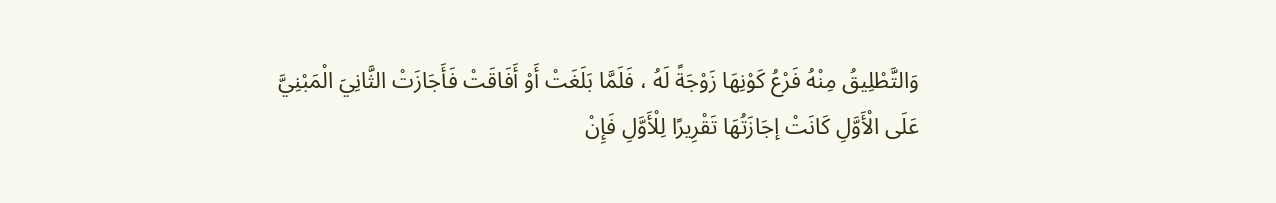وَالتَّطْلِيقُ مِنْهُ فَرْعُ كَوْنِهَا زَوْجَةً لَهُ ، فَلَمَّا بَلَغَتْ أَوْ أَفَاقَتْ فَأَجَازَتْ الثَّانِيَ الْمَبْنِيَّ عَلَى الْأَوَّلِ كَانَتْ إجَازَتُهَا تَقْرِيرًا لِلْأَوَّلِ فَإِنْ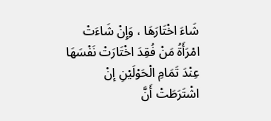شَاءَ اخْتَارَهَا ، وَإِنْ شَاءَتْ امْرَأَةُ مَنْ فُقِدَ اخْتَارَتْ نَفْسَهَا عِنْدَ تَمَامِ الْحَوْلَيْنِ إنْ اشْتَرَطَتْ أَنَّ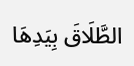الطَّلَاقَ بِيَدِهَا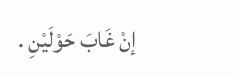إنْ غَابَ حَوْلَيْنِ .